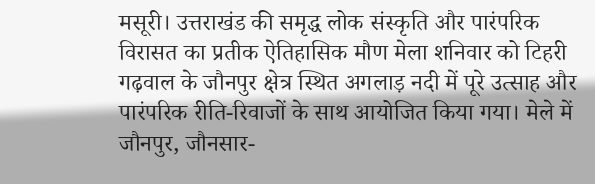मसूरी। उत्तराखंड की समृद्ध लोक संस्कृति और पारंपरिक विरासत का प्रतीक ऐतिहासिक मौण मेला शनिवार को टिहरी गढ़वाल के जौनपुर क्षेत्र स्थित अगलाड़ नदी में पूरे उत्साह और पारंपरिक रीति-रिवाजों के साथ आयोजित किया गया। मेले में जौनपुर, जौनसार-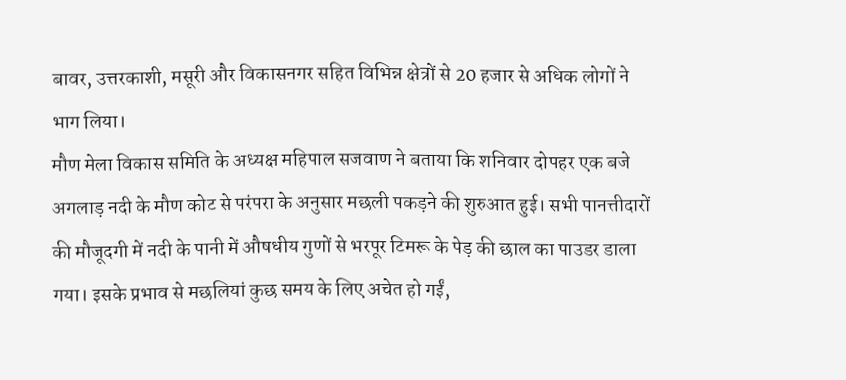बावर, उत्तरकाशी, मसूरी और विकासनगर सहित विभिन्न क्षेत्रों से 20 हजार से अधिक लोगों ने भाग लिया।
मौण मेला विकास समिति के अध्यक्ष महिपाल सजवाण ने बताया कि शनिवार दोपहर एक बजे अगलाड़ नदी के मौण कोट से परंपरा के अनुसार मछली पकड़ने की शुरुआत हुई। सभी पानत्तीदारों की मौजूदगी में नदी के पानी में औषधीय गुणों से भरपूर टिमरू के पेड़ की छाल का पाउडर डाला गया। इसके प्रभाव से मछलियां कुछ समय के लिए अचेत हो गईं,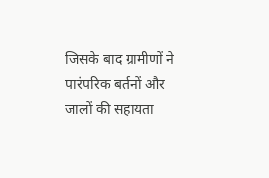जिसके बाद ग्रामीणों ने पारंपरिक बर्तनों और जालों की सहायता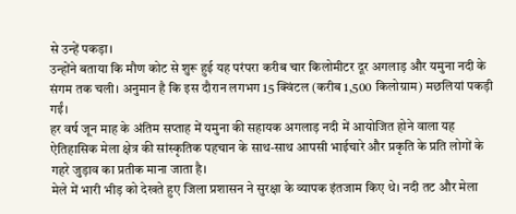से उन्हें पकड़ा।
उन्होंने बताया कि मौण कोट से शुरू हुई यह परंपरा करीब चार किलोमीटर दूर अगलाड़ और यमुना नदी के संगम तक चली। अनुमान है कि इस दौरान लगभग 15 क्विंटल (करीब 1,500 किलोग्राम) मछलियां पकड़ी गईं।
हर वर्ष जून माह के अंतिम सप्ताह में यमुना की सहायक अगलाड़ नदी में आयोजित होने वाला यह ऐतिहासिक मेला क्षेत्र की सांस्कृतिक पहचान के साथ-साथ आपसी भाईचारे और प्रकृति के प्रति लोगों के गहरे जुड़ाव का प्रतीक माना जाता है।
मेले में भारी भीड़ को देखते हुए जिला प्रशासन ने सुरक्षा के व्यापक इंतजाम किए थे। नदी तट और मेला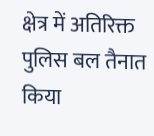क्षेत्र में अतिरिक्त पुलिस बल तैनात किया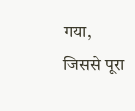गया, जिससे पूरा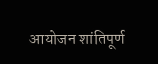आयोजन शांतिपूर्ण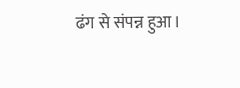ढंग से संपन्न हुआ।